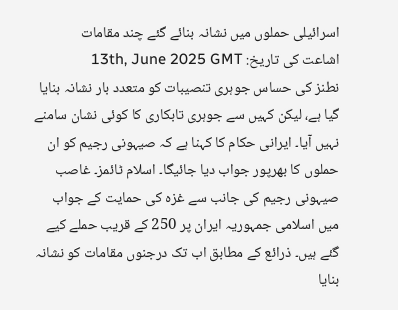اسرائیلی حملوں میں نشانہ بنائے گئے چند مقامات
اشاعت کی تاریخ: 13th, June 2025 GMT
نطنز کی حساس جوہری تنصیبات کو متعدد بار نشانہ بنایا گیا ہے، لیکن کہیں سے جوہری تابکاری کا کوئی نشان سامنے نہیں آیا۔ ایرانی حکام کا کہنا ہے کہ صیہونی رجیم کو ان حملوں کا بھرپور جواب دیا جائیگا۔ اسلام ٹائمز۔ غاصب صیہونی رجیم کی جانب سے غزہ کی حمایت کے جواب میں اسلامی جمہوریہ ایران پر 250 کے قریب حملے کیے گئے ہیں۔ ذرائع کے مطابق اب تک درجنوں مقامات کو نشانہ بنایا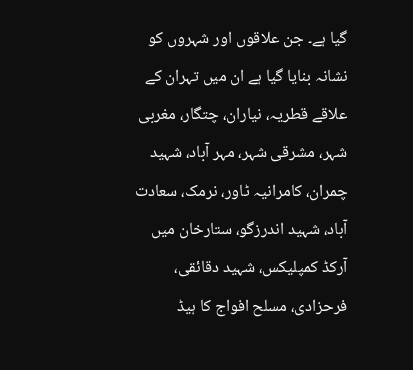گیا ہے۔ جن علاقوں اور شہروں کو نشانہ بنایا گیا ہے ان میں تہران کے علاقے قطریہ، نیاران، چتگار، مغربی شہر، مشرقی شہر، مہر آباد، شہید چمران، کامرانیہ ٹاور، نرمک، سعادت آباد، شہید اندرزگو، ستارخان میں آرکڈ کمپلیکس، شہید دقائقی، فرحزادی، مسلح افواج کا ہیڈ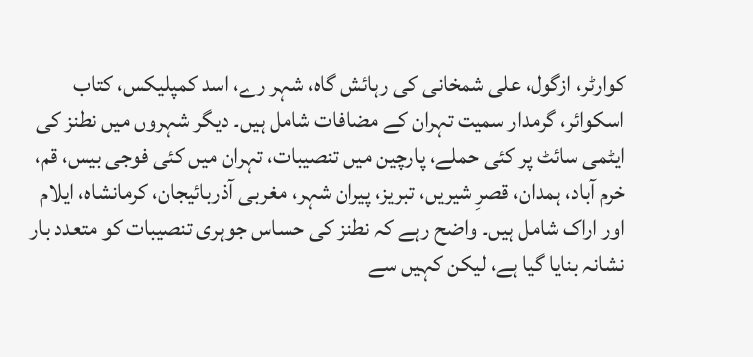کوارٹر، ازگول، علی شمخانی کی رہائش گاہ، شہر رے، اسد کمپلیکس، کتاب اسکوائر، گرمدار سمیت تہران کے مضافات شامل ہیں۔ دیگر شہروں میں نطنز کی ایٹمی سائٹ پر کئی حملے، پارچین میں تنصیبات، تہران میں کئی فوجی بیس، قم، خرم آباد، ہمدان، قصرِ شیریں، تبریز، پیران شہر، مغربی آذربائیجان، کرمانشاہ، ایلام اور اراک شامل ہیں۔ واضح رہے کہ نطنز کی حساس جوہری تنصیبات کو متعدد بار نشانہ بنایا گیا ہے، لیکن کہیں سے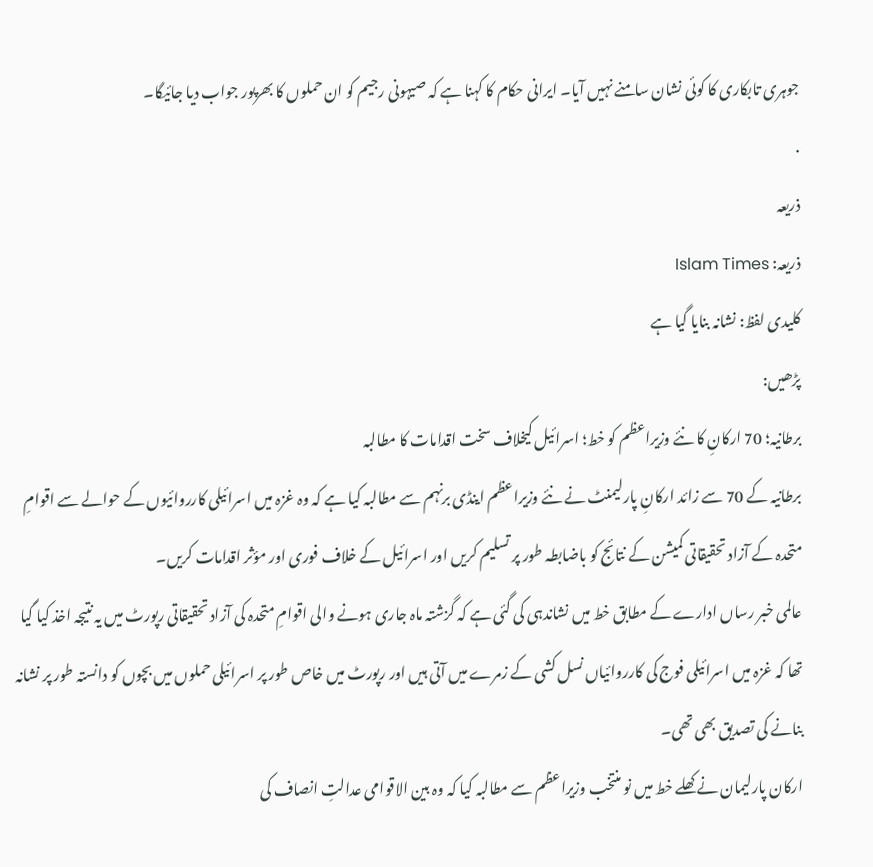جوہری تابکاری کا کوئی نشان سامنے نہیں آیا۔ ایرانی حکام کا کہنا ہے کہ صیہونی رجیم کو ان حملوں کا بھرپور جواب دیا جائیگا۔
.
ذریعہ
ذریعہ: Islam Times
کلیدی لفظ: نشانہ بنایا گیا ہے
پڑھیں:
برطانیہ؛ 70 ارکانِ کا نئے وزیراعظم کو خط؛ اسرائیل کیخلاف سخت اقدامات کا مطالبہ
برطانیہ کے 70 سے زائد ارکانِ پارلیمنٹ نے نئے وزیراعظم اینڈی برنہم سے مطالبہ کیا ہے کہ وہ غزہ میں اسرائیلی کارروائیوں کے حوالے سے اقوامِ متحدہ کے آزاد تحقیقاتی کمیشن کے نتائج کو باضابطہ طور پر تسلیم کریں اور اسرائیل کے خلاف فوری اور مؤثر اقدامات کریں۔
عالمی خبر رساں ادارے کے مطابق خط میں نشاندہی کی گئی ہے کہ گزشتہ ماہ جاری ہونے والی اقوامِ متحدہ کی آزاد تحقیقاتی رپورٹ میں یہ نتیجہ اخذ کیا گیا تھا کہ غزہ میں اسرائیلی فوج کی کارروائیاں نسل کشی کے زمرے میں آتی ہیں اور رپورٹ میں خاص طور پر اسرائیلی حملوں میں بچوں کو دانستہ طور پر نشانہ بنانے کی تصدیق بھی تھی۔
ارکان پارلیمان نے کھلے خط میں نو منتخب وزیراعظم سے مطالبہ کیا کہ وہ بین الاقوامی عدالتِ انصاف کی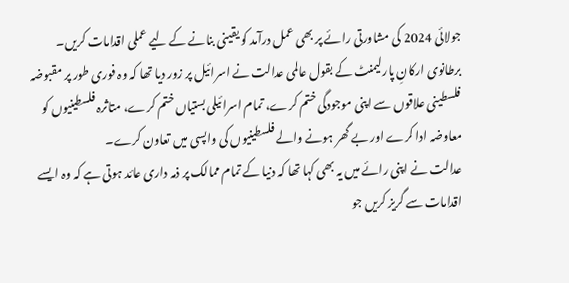جولائی 2024 کی مشاورتی رائے پر بھی عمل درآمد کو یقینی بنانے کے لیے عملی اقدامات کریں۔
برطانوی ارکانِ پارلیمنٹ کے بقول عالمی عدالت نے اسرائیل پر زور دیا تھا کہ وہ فوری طور پر مقبوضہ فلسطینی علاقوں سے اپنی موجودگی ختم کرے، تمام اسرائیلی بستیاں ختم کرے، متاثرہ فلسطینیوں کو معاوضہ ادا کرے اور بے گھر ہونے والے فلسطینیوں کی واپسی میں تعاون کرے۔
عدالت نے اپنی رائے میں یہ بھی کہا تھا کہ دنیا کے تمام ممالک پر ذمہ داری عائد ہوتی ہے کہ وہ ایسے اقدامات سے گریز کریں جو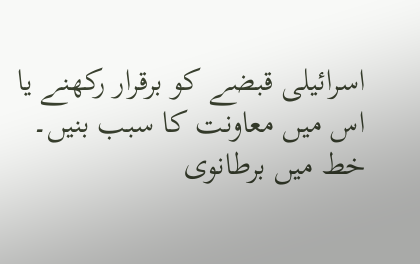اسرائیلی قبضے کو برقرار رکھنے یا اس میں معاونت کا سبب بنیں۔
خط میں برطانوی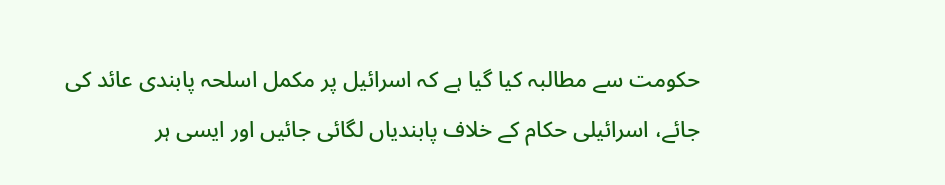حکومت سے مطالبہ کیا گیا ہے کہ اسرائیل پر مکمل اسلحہ پابندی عائد کی جائے، اسرائیلی حکام کے خلاف پابندیاں لگائی جائیں اور ایسی ہر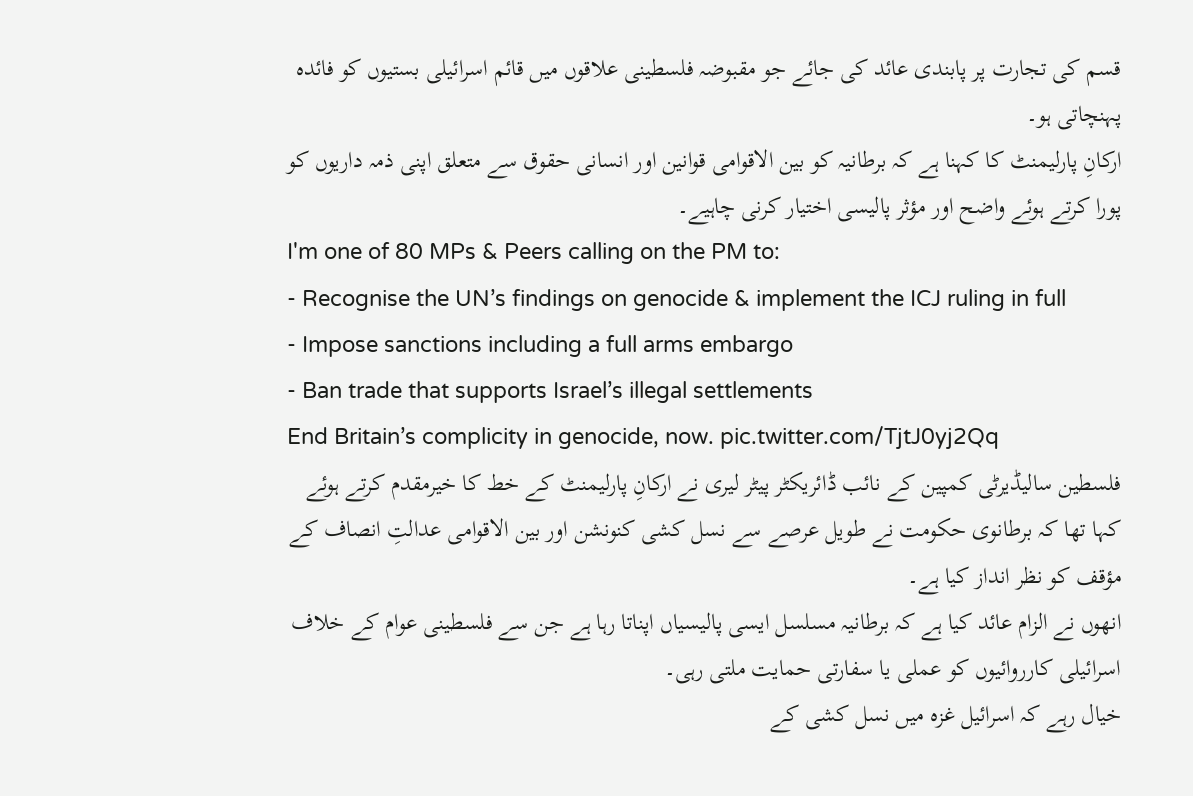قسم کی تجارت پر پابندی عائد کی جائے جو مقبوضہ فلسطینی علاقوں میں قائم اسرائیلی بستیوں کو فائدہ پہنچاتی ہو۔
ارکانِ پارلیمنٹ کا کہنا ہے کہ برطانیہ کو بین الاقوامی قوانین اور انسانی حقوق سے متعلق اپنی ذمہ داریوں کو پورا کرتے ہوئے واضح اور مؤثر پالیسی اختیار کرنی چاہیے۔
I'm one of 80 MPs & Peers calling on the PM to:
- Recognise the UN’s findings on genocide & implement the ICJ ruling in full
- Impose sanctions including a full arms embargo
- Ban trade that supports Israel’s illegal settlements
End Britain’s complicity in genocide, now. pic.twitter.com/TjtJ0yj2Qq
فلسطین سالیڈیرٹی کمپین کے نائب ڈائریکٹر پیٹر لیری نے ارکانِ پارلیمنٹ کے خط کا خیرمقدم کرتے ہوئے کہا تھا کہ برطانوی حکومت نے طویل عرصے سے نسل کشی کنونشن اور بین الاقوامی عدالتِ انصاف کے مؤقف کو نظر انداز کیا ہے۔
انھوں نے الزام عائد کیا ہے کہ برطانیہ مسلسل ایسی پالیسیاں اپناتا رہا ہے جن سے فلسطینی عوام کے خلاف اسرائیلی کارروائیوں کو عملی یا سفارتی حمایت ملتی رہی۔
خیال رہے کہ اسرائیل غزہ میں نسل کشی کے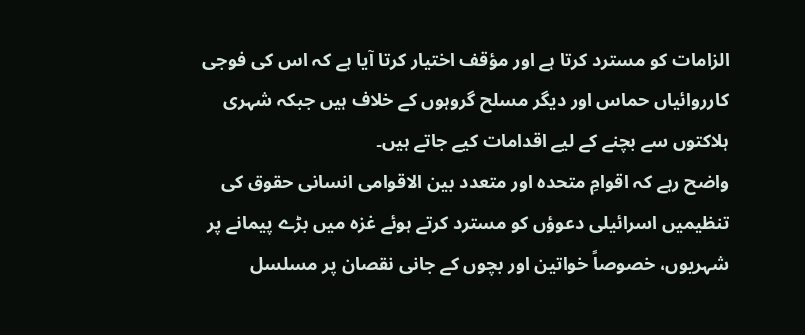الزامات کو مسترد کرتا ہے اور مؤقف اختیار کرتا آیا ہے کہ اس کی فوجی کارروائیاں حماس اور دیگر مسلح گروہوں کے خلاف ہیں جبکہ شہری ہلاکتوں سے بچنے کے لیے اقدامات کیے جاتے ہیں۔
واضح رہے کہ اقوامِ متحدہ اور متعدد بین الاقوامی انسانی حقوق کی تنظیمیں اسرائیلی دعوؤں کو مسترد کرتے ہوئے غزہ میں بڑے پیمانے پر شہریوں، خصوصاً خواتین اور بچوں کے جانی نقصان پر مسلسل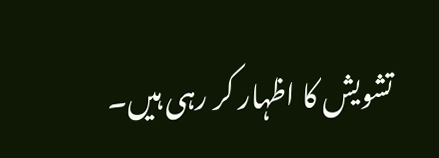تشویش کا اظہار کر رہی ہیں۔